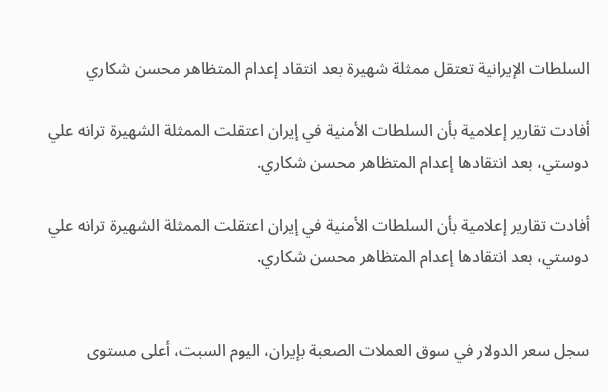السلطات الإيرانية تعتقل ممثلة شهيرة بعد انتقاد إعدام المتظاهر محسن شكاري

أفادت تقارير إعلامية بأن السلطات الأمنية في إيران اعتقلت الممثلة الشهيرة ترانه علي دوستي، بعد انتقادها إعدام المتظاهر محسن شكاري.

أفادت تقارير إعلامية بأن السلطات الأمنية في إيران اعتقلت الممثلة الشهيرة ترانه علي دوستي، بعد انتقادها إعدام المتظاهر محسن شكاري.


سجل سعر الدولار في سوق العملات الصعبة بإيران، اليوم السبت، أعلى مستوى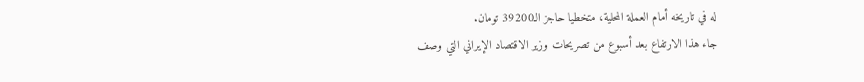له في تاريخه أمام العملة المحلية، متخطيا حاجز الـ39200 تومان.
جاء هذا الارتفاع بعد أسبوع من تصريحات وزير الاقتصاد الإيراني التي وصف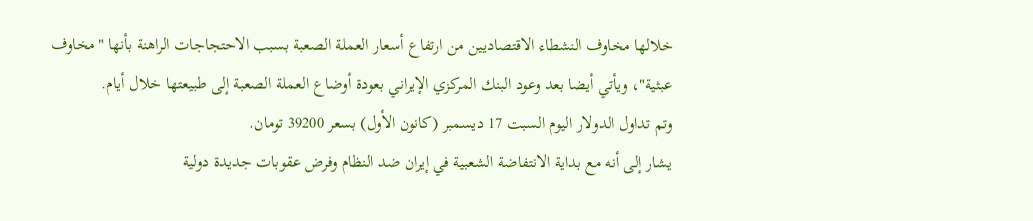خلالها مخاوف النشطاء الاقتصاديين من ارتفاع أسعار العملة الصعبة بسبب الاحتجاجات الراهنة بأنها "مخاوف عبثية"، ويأتي أيضا بعد وعود البنك المركزي الإيراني بعودة أوضاع العملة الصعبة إلى طبيعتها خلال أيام.
وتم تداول الدولار اليوم السبت 17 ديسمبر (كانون الأول) بسعر 39200 تومان.
يشار إلى أنه مع بداية الانتفاضة الشعبية في إيران ضد النظام وفرض عقوبات جديدة دولية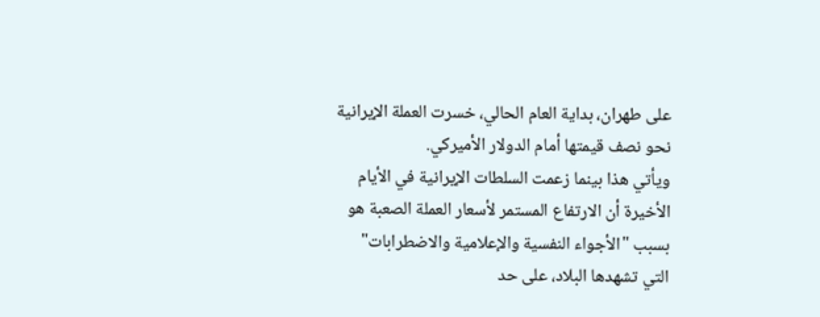على طهران، بداية العام الحالي، خسرت العملة الإيرانية نحو نصف قيمتها أمام الدولار الأميركي.
ويأتي هذا بينما زعمت السلطات الإيرانية في الأيام الأخيرة أن الارتفاع المستمر لأسعار العملة الصعبة هو بسبب "الأجواء النفسية والإعلامية والاضطرابات" التي تشهدها البلاد، على حد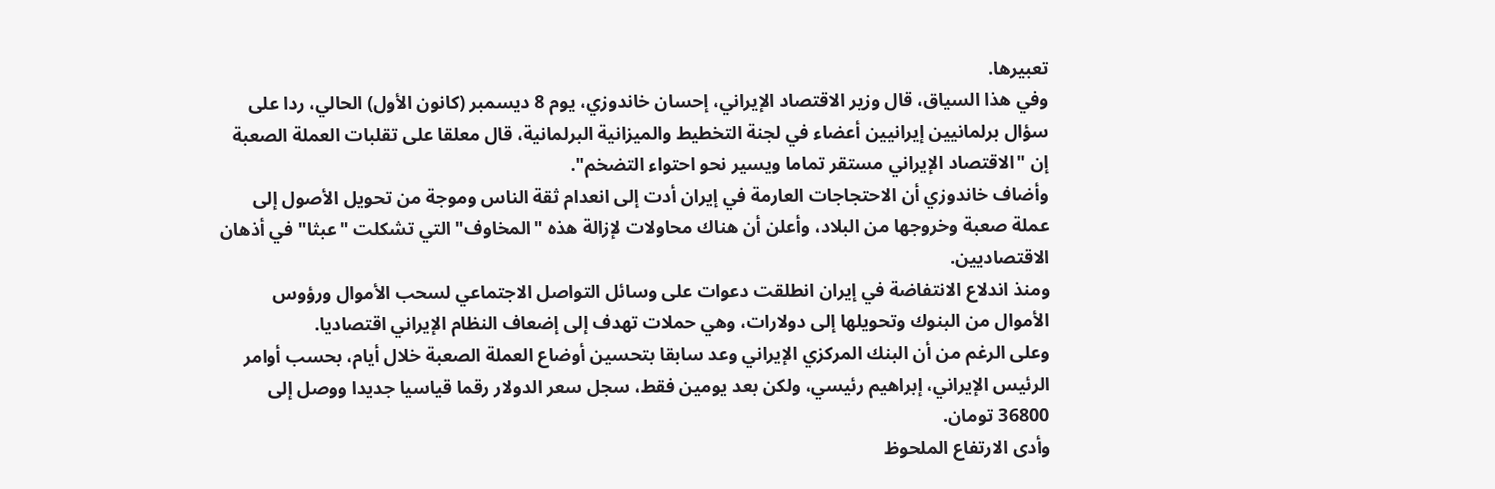تعبيرها.
وفي هذا السياق، قال وزير الاقتصاد الإيراني، إحسان خاندوزي، يوم 8 ديسمبر (كانون الأول) الحالي، ردا على سؤال برلمانيين إيرانيين أعضاء في لجنة التخطيط والميزانية البرلمانية، قال معلقا على تقلبات العملة الصعبة إن "الاقتصاد الإيراني مستقر تماما ويسير نحو احتواء التضخم".
وأضاف خاندوزي أن الاحتجاجات العارمة في إيران أدت إلى انعدام ثقة الناس وموجة من تحويل الأصول إلى عملة صعبة وخروجها من البلاد، وأعلن أن هناك محاولات لإزالة هذه "المخاوف" التي تشكلت "عبثا" في أذهان الاقتصاديين.
ومنذ اندلاع الانتفاضة في إيران انطلقت دعوات على وسائل التواصل الاجتماعي لسحب الأموال ورؤوس الأموال من البنوك وتحويلها إلى دولارات، وهي حملات تهدف إلى إضعاف النظام الإيراني اقتصاديا.
وعلى الرغم من أن البنك المركزي الإيراني وعد سابقا بتحسين أوضاع العملة الصعبة خلال أيام، بحسب أوامر الرئيس الإيراني، إبراهيم رئيسي، ولكن بعد يومين فقط، سجل سعر الدولار رقما قياسيا جديدا ووصل إلى 36800 تومان.
وأدى الارتفاع الملحوظ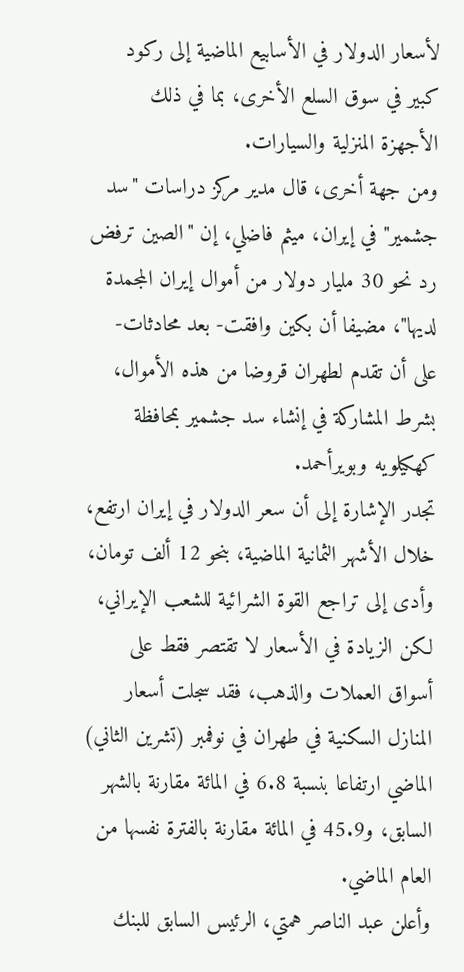لأسعار الدولار في الأسابيع الماضية إلى ركود كبير في سوق السلع الأخرى، بما في ذلك الأجهزة المنزلية والسيارات.
ومن جهة أخرى، قال مدير مركز دراسات "سد جشمير" في إيران، ميثم فاضلي، إن "الصين ترفض رد نحو 30 مليار دولار من أموال إيران المجمدة لديها"، مضيفا أن بكين وافقت- بعد محادثات- على أن تقدم لطهران قروضا من هذه الأموال، بشرط المشاركة في إنشاء سد جشمير بمحافظة كهكيلويه وبويرأحمد.
تجدر الإشارة إلى أن سعر الدولار في إيران ارتفع، خلال الأشهر الثمانية الماضية، بنحو 12 ألف تومان، وأدى إلى تراجع القوة الشرائية للشعب الإيراني، لكن الزيادة في الأسعار لا تقتصر فقط على أسواق العملات والذهب، فقد سجلت أسعار المنازل السكنية في طهران في نوفمبر (تشرين الثاني) الماضي ارتفاعا بنسبة 6.8 في المائة مقارنة بالشهر السابق، و45.9 في المائة مقارنة بالفترة نفسها من العام الماضي.
وأعلن عبد الناصر همتي، الرئيس السابق للبنك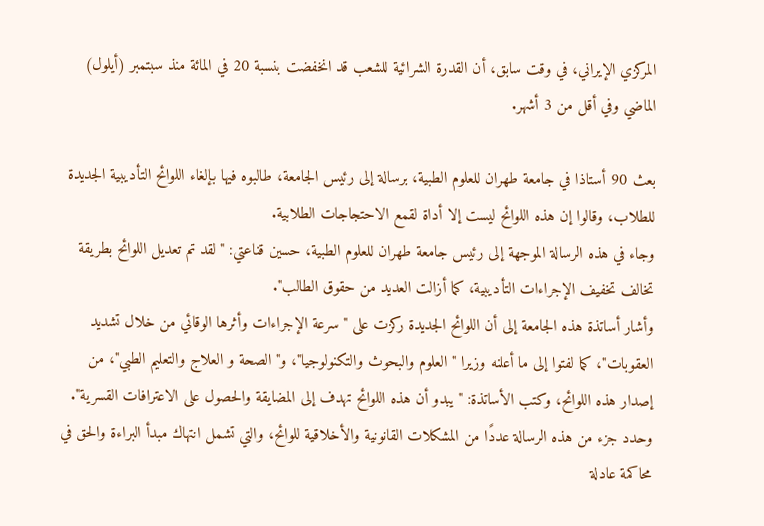المركزي الإيراني، في وقت سابق، أن القدرة الشرائية للشعب قد انخفضت بنسبة 20 في المائة منذ سبتمبر (أيلول) الماضي وفي أقل من 3 أشهر.

بعث 90 أستاذا في جامعة طهران للعلوم الطبية، برسالة إلى رئيس الجامعة، طالبوه فيها بإلغاء اللوائح التأديبية الجديدة للطلاب، وقالوا إن هذه اللوائح ليست إلا أداة لقمع الاحتجاجات الطلابية.
وجاء في هذه الرسالة الموجهة إلى رئيس جامعة طهران للعلوم الطبية، حسين قناعتي: "لقد تم تعديل اللوائح بطريقة تخالف تخفيف الإجراءات التأديبية، كما أزالت العديد من حقوق الطالب".
وأشار أساتذة هذه الجامعة إلى أن اللوائح الجديدة ركزت على "سرعة الإجراءات وأثرها الوقائي من خلال تشديد العقوبات"، كما لفتوا إلى ما أعلنه وزيرا "العلوم والبحوث والتكنولوجيا"، و"الصحة و العلاج والتعليم الطبي"، من إصدار هذه اللوائح، وكتب الأساتذة: "يبدو أن هذه اللوائح تهدف إلى المضايقة والحصول على الاعترافات القسرية".
وحدد جزء من هذه الرسالة عددًا من المشكلات القانونية والأخلاقية للوائح، والتي تشمل انتهاك مبدأ البراءة والحق في محاكمة عادلة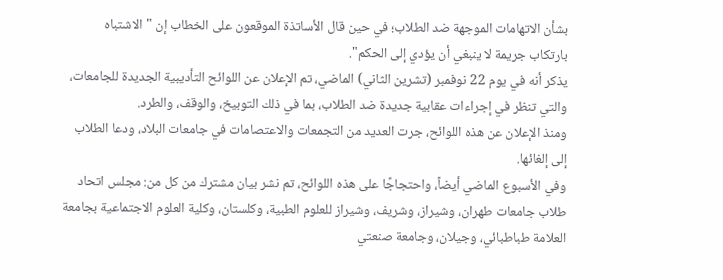بشأن الاتهامات الموجهة ضد الطلاب؛ في حين قال الأساتذة الموقعون على الخطاب إن "الاشتباه بارتكاب جريمة لا ينبغي أن يؤدي إلى الحكم".
يذكر أنه في يوم 22 نوفمبر (تشرين الثاني) الماضي، تم الإعلان عن اللوائح التأديبية الجديدة للجامعات، والتي تنظر في إجراءات عقابية جديدة ضد الطلاب، بما في ذلك التوبيخ، والوقف، والطرد.
ومنذ الإعلان عن هذه اللوائح، جرت العديد من التجمعات والاعتصامات في جامعات البلاد، ودعا الطلاب إلى إلغائها.
وفي الأسبوع الماضي أيضاً، واحتجاجًا على هذه اللوائح، تم نشر بيان مشترك من كل من: مجلس اتحاد طلاب جامعات طهران، وشيراز، وشريف، وشيراز للعلوم الطبية، وكلستان، وكلية العلوم الاجتماعية بجامعة العلامة طباطبائي، وجيلان، وجامعة صنعتي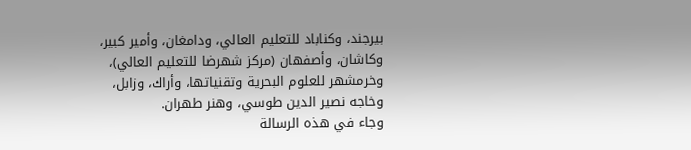بيرجند، وكناباد للتعليم العالي، ودامغان، وأمير كبير، وكاشان، وأصفهان (مركز شهرضا للتعليم العالي)، وخرمشهر للعلوم البحرية وتقنياتها، وأراك، وزابل، وخاجه نصير الدين طوسي، وهنر طهران.
وجاء في هذه الرسالة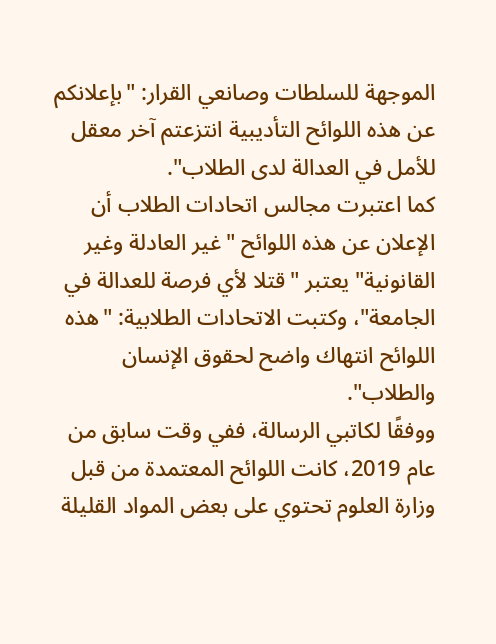الموجهة للسلطات وصانعي القرار: "بإعلانكم عن هذه اللوائح التأديبية انتزعتم آخر معقل للأمل في العدالة لدى الطلاب".
كما اعتبرت مجالس اتحادات الطلاب أن الإعلان عن هذه اللوائح "غير العادلة وغير القانونية" يعتبر "قتلا لأي فرصة للعدالة في الجامعة"، وكتبت الاتحادات الطلابية: "هذه اللوائح انتهاك واضح لحقوق الإنسان والطلاب".
ووفقًا لكاتبي الرسالة، ففي وقت سابق من عام 2019، كانت اللوائح المعتمدة من قبل وزارة العلوم تحتوي على بعض المواد القليلة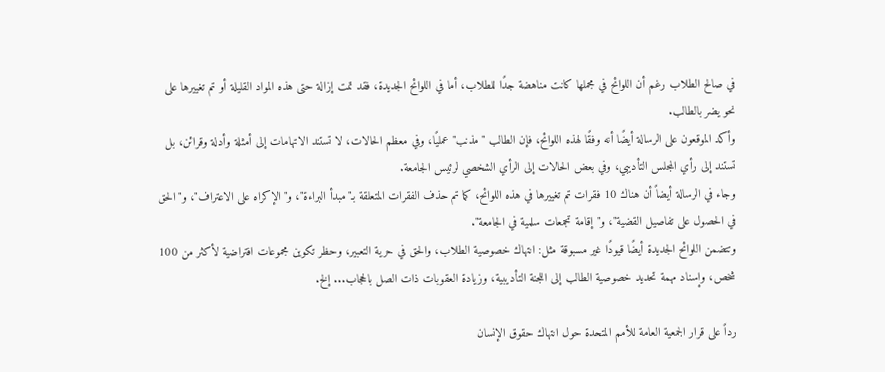في صالح الطلاب رغم أن اللوائح في مجملها كانت مناهضة جدًا للطلاب، أما في اللوائح الجديدة، فقد تمت إزالة حتى هذه المواد القليلة أو تم تغييرها على نحو يضر بالطالب.
وأكد الموقعون على الرسالة أيضًا أنه وفقًا لهذه اللوائح، فإن الطالب "مذنب" عمليًا، وفي معظم الحالات، لا تستند الاتهامات إلى أمثلة وأدلة وقرائن، بل تستند إلى رأي المجلس التأديبي، وفي بعض الحالات إلى الرأي الشخصي لرئيس الجامعة.
وجاء في الرسالة أيضاً أن هناك 10 فقرات تم تغييرها في هذه اللوائح، كما تم حذف الفقرات المتعلقة بـ"مبدأ البراءة"، و"الإكراه على الاعتراف"، و"الحق في الحصول على تفاصيل القضية"، و"إقامة تجمعات سلمية في الجامعة".
وتتضمن اللوائح الجديدة أيضًا قيودًا غير مسبوقة مثل: انتهاك خصوصية الطلاب، والحق في حرية التعبير، وحظر تكوين مجموعات افتراضية لأكثر من 100 شخص، وإسناد مهمة تحديد خصوصية الطالب إلى اللجنة التأديبية، وزيادة العقوبات ذات الصل بالحجاب... إلخ.

رداً على قرار الجمعية العامة للأمم المتحدة حول انتهاك حقوق الإنسان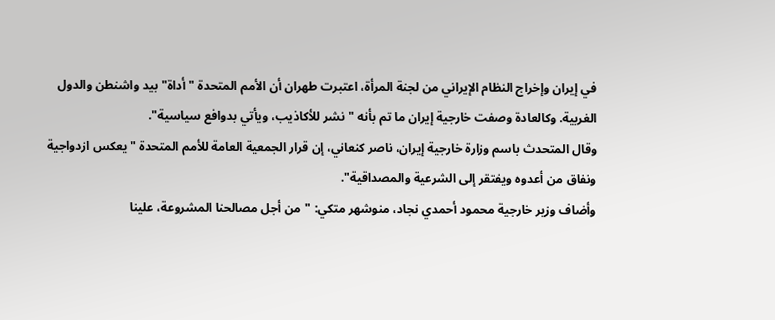في إيران وإخراج النظام الإيراني من لجنة المرأة، اعتبرت طهران أن الأمم المتحدة "أداة" بيد واشنطن والدول الغربية. وكالعادة وصفت خارجية إيران ما تم بأنه "نشر للأكاذيب، ويأتي بدوافع سياسية".
وقال المتحدث باسم وزارة خارجية إيران، ناصر كنعاني، إن قرار الجمعية العامة للأمم المتحدة "يعكس ازدواجية ونفاق من أعدوه ويفتقر إلى الشرعية والمصداقية".
وأضاف وزير خارجية محمود أحمدي نجاد، منوشهر متكي: "من أجل مصالحنا المشروعة، علينا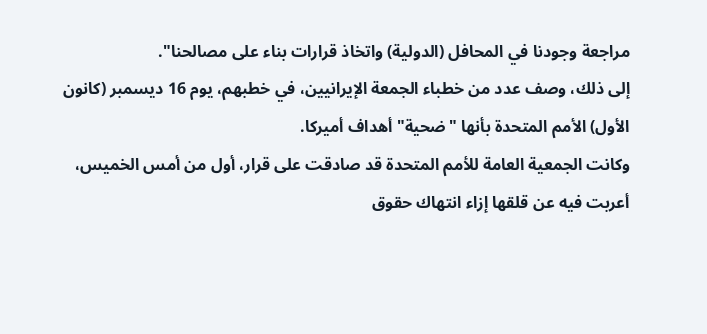مراجعة وجودنا في المحافل (الدولية) واتخاذ قرارات بناء على مصالحنا".
إلى ذلك، وصف عدد من خطباء الجمعة الإيرانيين، في خطبهم، يوم 16 ديسمبر (كانون الأول) الأمم المتحدة بأنها "ضحية" أهداف أميركا.
وكانت الجمعية العامة للأمم المتحدة قد صادقت على قرار، أول من أمس الخميس، أعربت فيه عن قلقها إزاء انتهاك حقوق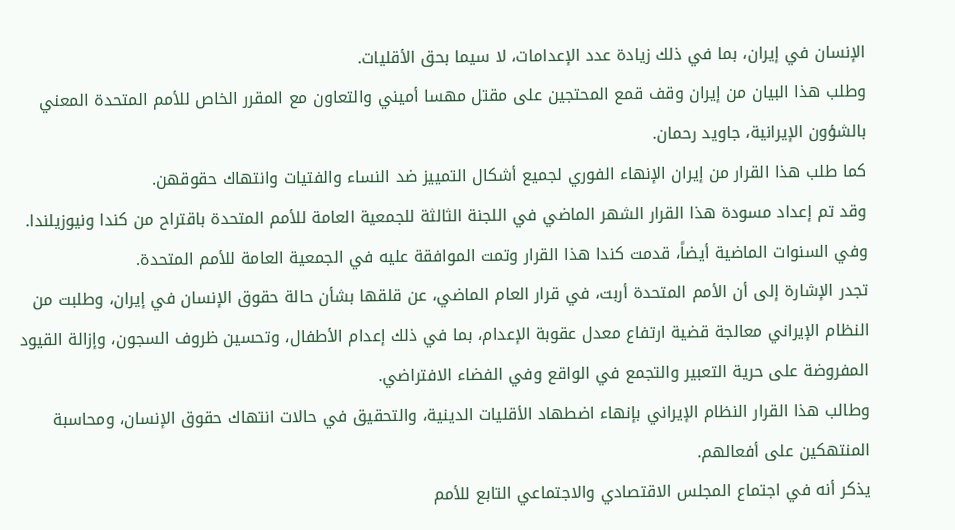الإنسان في إيران، بما في ذلك زيادة عدد الإعدامات، لا سيما بحق الأقليات.
وطلب هذا البيان من إيران وقف قمع المحتجين على مقتل مهسا أميني والتعاون مع المقرر الخاص للأمم المتحدة المعني بالشؤون الإيرانية، جاويد رحمان.
كما طلب هذا القرار من إيران الإنهاء الفوري لجميع أشكال التمييز ضد النساء والفتيات وانتهاك حقوقهن.
وقد تم إعداد مسودة هذا القرار الشهر الماضي في اللجنة الثالثة للجمعية العامة للأمم المتحدة باقتراح من كندا ونيوزيلندا.
وفي السنوات الماضية أيضاً، قدمت كندا هذا القرار وتمت الموافقة عليه في الجمعية العامة للأمم المتحدة.
تجدر الإشارة إلى أن الأمم المتحدة أربت، في قرار العام الماضي، عن قلقها بشأن حالة حقوق الإنسان في إيران، وطلبت من النظام الإيراني معالجة قضية ارتفاع معدل عقوبة الإعدام، بما في ذلك إعدام الأطفال، وتحسين ظروف السجون، وإزالة القيود المفروضة على حرية التعبير والتجمع في الواقع وفي الفضاء الافتراضي.
وطالب هذا القرار النظام الإيراني بإنهاء اضطهاد الأقليات الدينية، والتحقيق في حالات انتهاك حقوق الإنسان، ومحاسبة المنتهكين على أفعالهم.
يذكر أنه في اجتماع المجلس الاقتصادي والاجتماعي التابع للأمم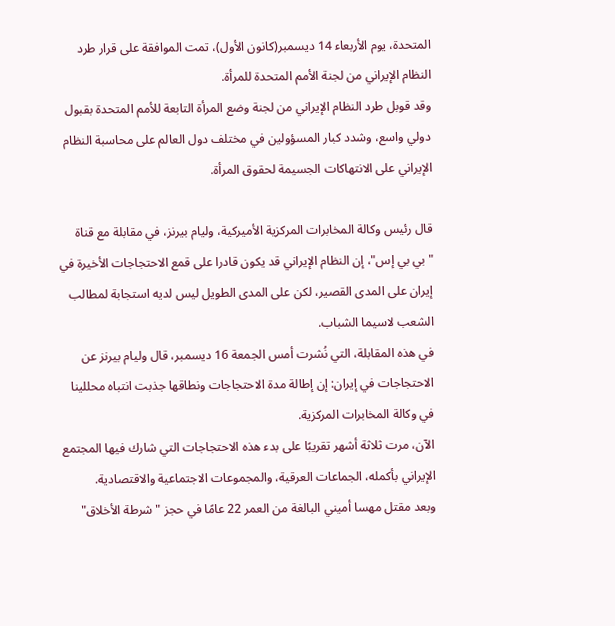المتحدة، يوم الأربعاء 14 ديسمبر(كانون الأول)، تمت الموافقة على قرار طرد النظام الإيراني من لجنة الأمم المتحدة للمرأة.
وقد قوبل طرد النظام الإيراني من لجنة وضع المرأة التابعة للأمم المتحدة بقبول دولي واسع، وشدد كبار المسؤولين في مختلف دول العالم على محاسبة النظام الإيراني على الانتهاكات الجسيمة لحقوق المرأة.

قال رئيس وكالة المخابرات المركزية الأميركية، وليام بيرنز، في مقابلة مع قناة "بي بي إس"، إن النظام الإيراني قد يكون قادرا على قمع الاحتجاجات الأخيرة في إيران على المدى القصير، لكن على المدى الطويل لیس لديه استجابة لمطالب الشعب لاسیما الشباب.
في هذه المقابلة، التي نُشرت أمس الجمعة 16 ديسمبر، قال وليام بيرنز عن الاحتجاجات في إيران: إن إطالة مدة الاحتجاجات ونطاقها جذبت انتباه محللینا في وكالة المخابرات المركزية.
الآن، مرت ثلاثة أشهر تقريبًا على بدء هذه الاحتجاجات التي شارك فیها المجتمع الإيراني بأكمله، الجماعات العرقية، والمجموعات الاجتماعية والاقتصادية.
وبعد مقتل مهسا أميني البالغة من العمر 22 عامًا في حجز "شرطة الأخلاق"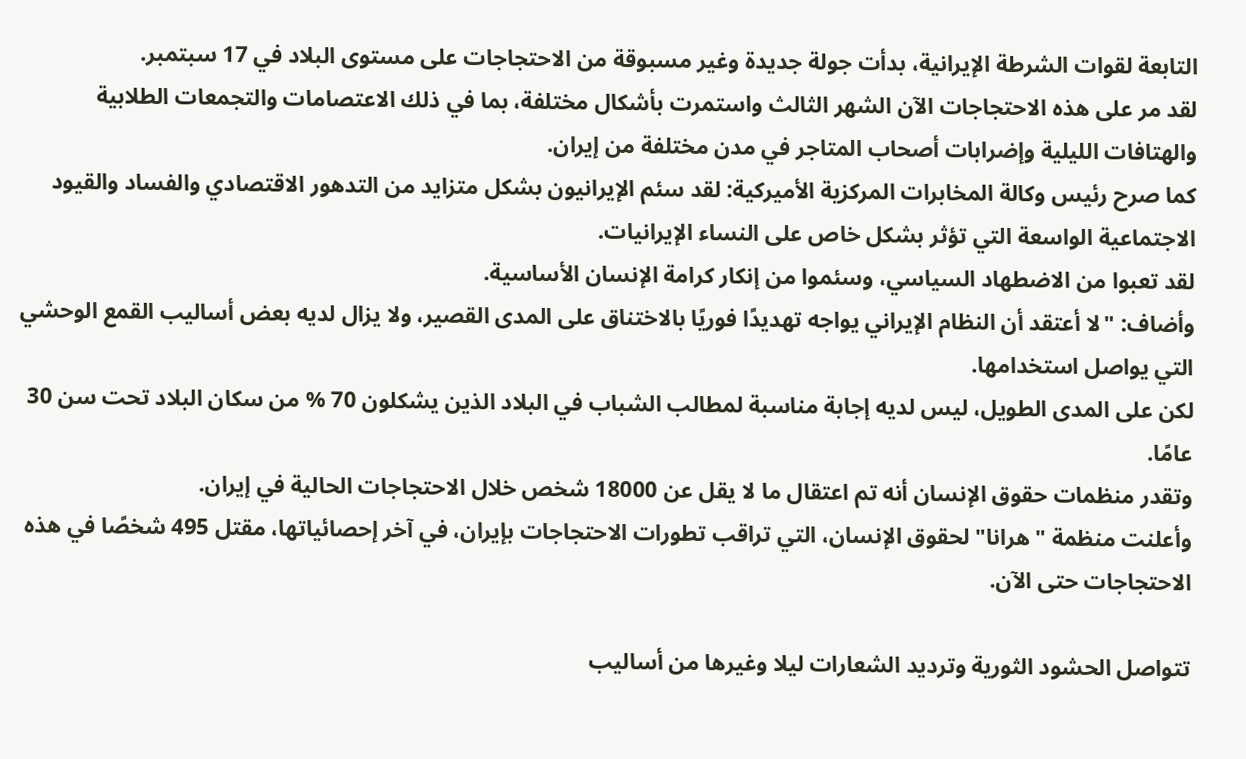التابعة لقوات الشرطة الإيرانية، بدأت جولة جديدة وغير مسبوقة من الاحتجاجات على مستوى البلاد في 17 سبتمبر.
لقد مر على هذه الاحتجاجات الآن الشهر الثالث واستمرت بأشكال مختلفة، بما في ذلك الاعتصامات والتجمعات الطلابية والهتافات الليلية وإضرابات أصحاب المتاجر في مدن مختلفة من إيران.
كما صرح رئيس وكالة المخابرات المركزية الأميركية: لقد سئم الإيرانيون بشكل متزايد من التدهور الاقتصادي والفساد والقيود الاجتماعية الواسعة التي تؤثر بشكل خاص على النساء الإيرانيات.
لقد تعبوا من الاضطهاد السياسي، وسئموا من إنكار كرامة الإنسان الأساسية.
وأضاف: "لا أعتقد أن النظام الإيراني يواجه تهديدًا فوريًا بالاختناق على المدى القصير، ولا يزال لديه بعض أساليب القمع الوحشي التي يواصل استخدامها.
لكن على المدى الطويل، ليس لديه إجابة مناسبة لمطالب الشباب في البلاد الذين یشكلون 70 % من سكان البلاد تحت سن 30 عامًا.
وتقدر منظمات حقوق الإنسان أنه تم اعتقال ما لا يقل عن 18000 شخص خلال الاحتجاجات الحالية في إيران.
وأعلنت منظمة "هرانا" لحقوق الإنسان، التي تراقب تطورات الاحتجاجات بإيران، في آخر إحصائياتها، مقتل 495 شخصًا في هذه الاحتجاجات حتى الآن.

تتواصل الحشود الثورية وترديد الشعارات ليلا وغيرها من أساليب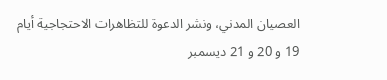العصيان المدني، ونشر الدعوة للتظاهرات الاحتجاجية أيام 19 و 20 و 21 دیسمبر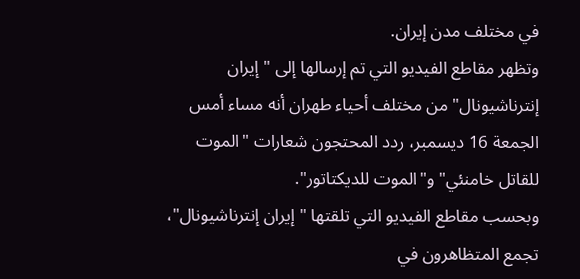في مختلف مدن إيران.
وتظهر مقاطع الفيديو التي تم إرسالها إلى "إيران إنترناشيونال" من مختلف أحياء طهران أنه مساء أمس الجمعة 16 ديسمبر، ردد المحتجون شعارات "الموت للقاتل خامنئي" و"الموت للديكتاتور".
وبحسب مقاطع الفيديو التي تلقتها "إيران إنترناشيونال"، تجمع المتظاهرون في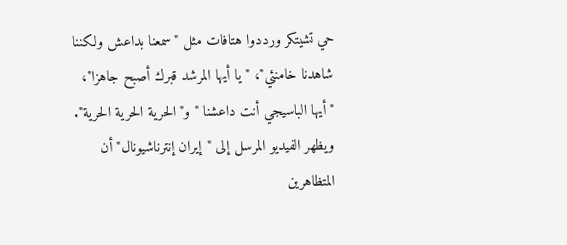حي تشيتكر ورددوا هتافات مثل "سمعنا بداعش ولكننا شاهدنا خامنئي"، "يا أيها المرشد قبرك أصبح جاهزا"، "أيها الباسیجي أنت داعشنا " و"الحریة الحریة الحرية".
ويظهر الفيديو المرسل إلى "إيران إنترناشيونال" أن المتظاهرين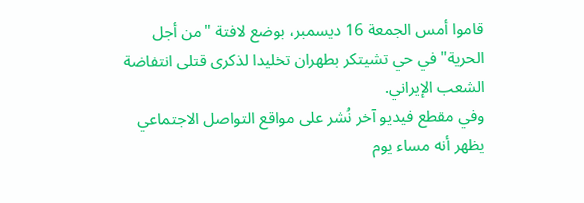قاموا أمس الجمعة 16 ديسمبر، بوضع لافتة "من أجل الحرية" في حي تشيتكر بطهران تخليدا لذكرى قتلى انتفاضة الشعب الإيراني.
وفي مقطع فيديو آخر نُشر على مواقع التواصل الاجتماعي يظهر أنه مساء يوم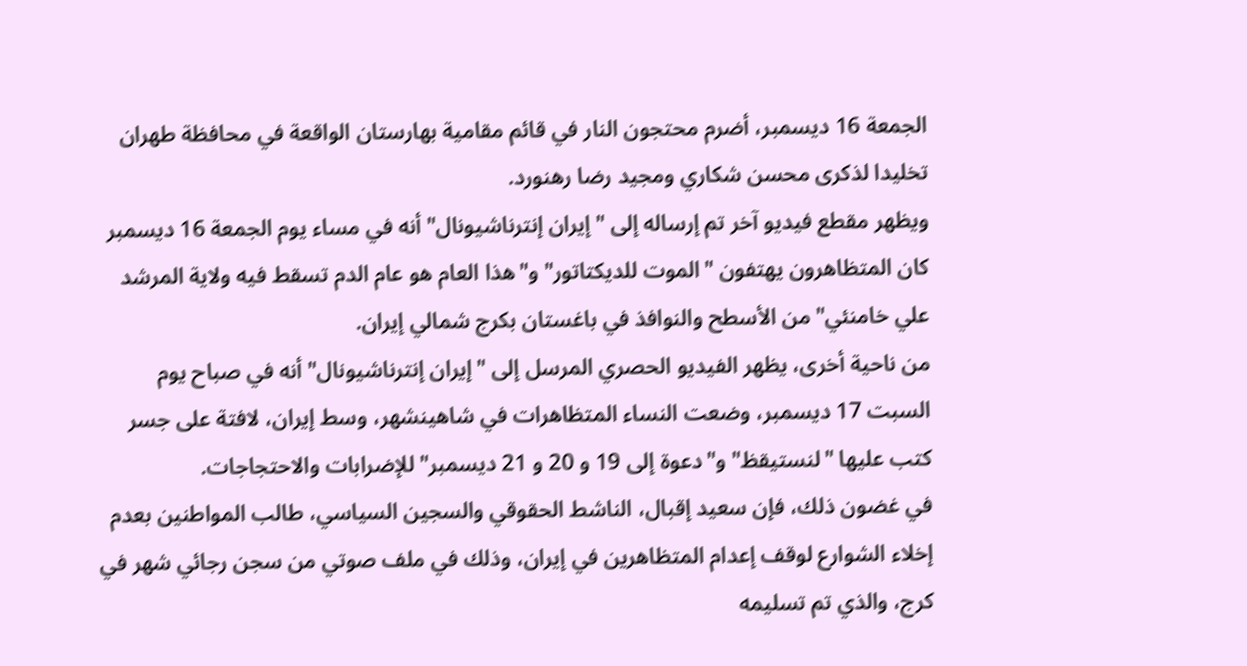الجمعة 16 ديسمبر، أضرم محتجون النار في قائم مقامية بهارستان الواقعة في محافظة طهران تخليدا لذكرى محسن شكاري ومجيد رضا رهنورد.
ويظهر مقطع فيديو آخر تم إرساله إلى "إيران إنترناشيونال" أنه في مساء يوم الجمعة 16 ديسمبر كان المتظاهرون يهتفون "الموت للديكتاتور" و"هذا العام هو عام الدم تسقط فیه ولاية المرشد علي خامنئي" من الأسطح والنوافذ في باغستان بكرج شمالي إيران.
من ناحية أخرى، يظهر الفيديو الحصري المرسل إلى "إيران إنترناشیونال" أنه في صباح يوم السبت 17 دیسمبر، وضعت النساء المتظاهرات في شاهينشهر، وسط إيران، لافتة علی جسر کتب علیها "لنستيقظ" و"دعوة إلی 19 و 20 و 21 دیسمبر" للإضرابات والاحتجاجات.
في غضون ذلك، فإن سعيد إقبال، الناشط الحقوقي والسجين السياسي، طالب المواطنين بعدم إخلاء الشوارع لوقف إعدام المتظاهرين في إيران، وذلك في ملف صوتي من سجن رجائي شهر في كرج، والذي تم تسلیمه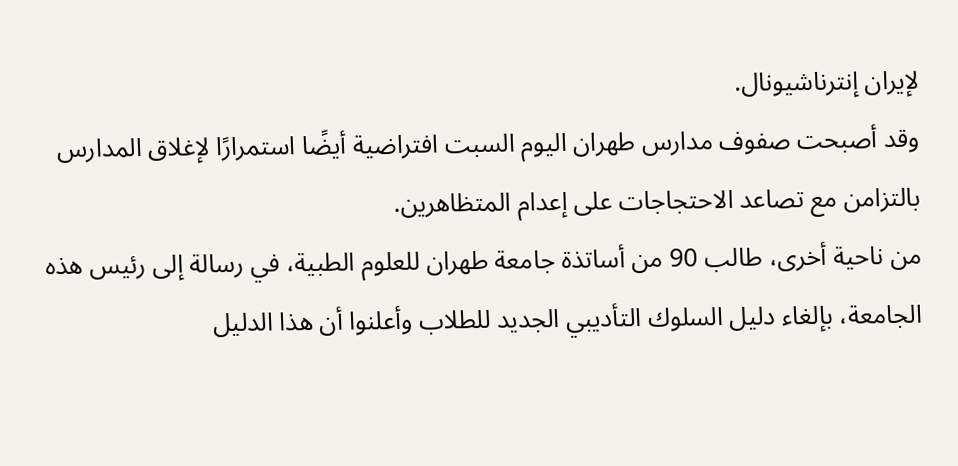لإيران إنترناشيونال.
وقد أصبحت صفوف مدارس طهران اليوم السبت افتراضية أيضًا استمرارًا لإغلاق المدارس بالتزامن مع تصاعد الاحتجاجات على إعدام المتظاهرين.
من ناحية أخرى، طالب 90 من أساتذة جامعة طهران للعلوم الطبية، في رسالة إلى رئيس هذه الجامعة، بإلغاء دلیل السلوك التأديبي الجديد للطلاب وأعلنوا أن هذا الدلیل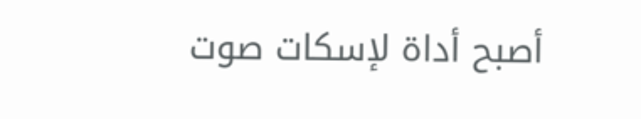أصبح أداة لإسكات صوت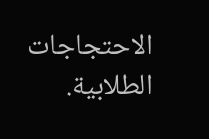الاحتجاجات الطلابية.